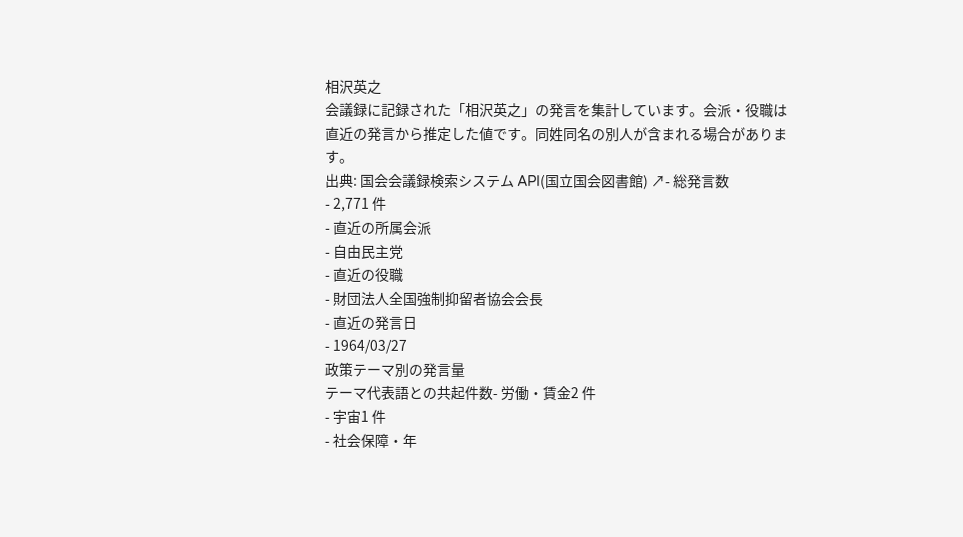相沢英之
会議録に記録された「相沢英之」の発言を集計しています。会派・役職は直近の発言から推定した値です。同姓同名の別人が含まれる場合があります。
出典: 国会会議録検索システム API(国立国会図書館) ↗- 総発言数
- 2,771 件
- 直近の所属会派
- 自由民主党
- 直近の役職
- 財団法人全国強制抑留者協会会長
- 直近の発言日
- 1964/03/27
政策テーマ別の発言量
テーマ代表語との共起件数- 労働・賃金2 件
- 宇宙1 件
- 社会保障・年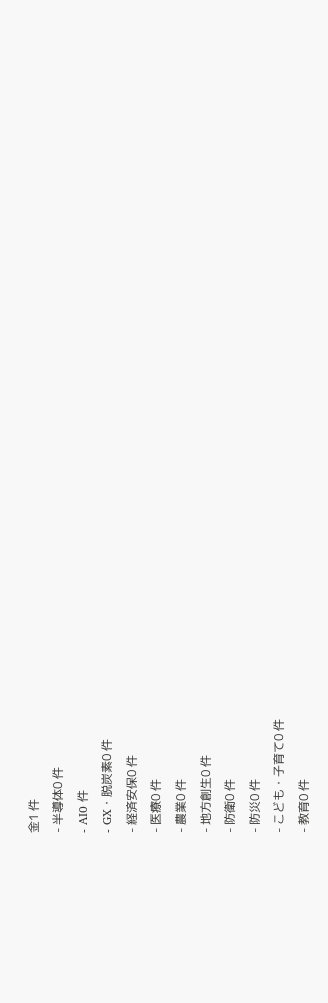金1 件
- 半導体0 件
- AI0 件
- GX・脱炭素0 件
- 経済安保0 件
- 医療0 件
- 農業0 件
- 地方創生0 件
- 防衛0 件
- 防災0 件
- こども・子育て0 件
- 教育0 件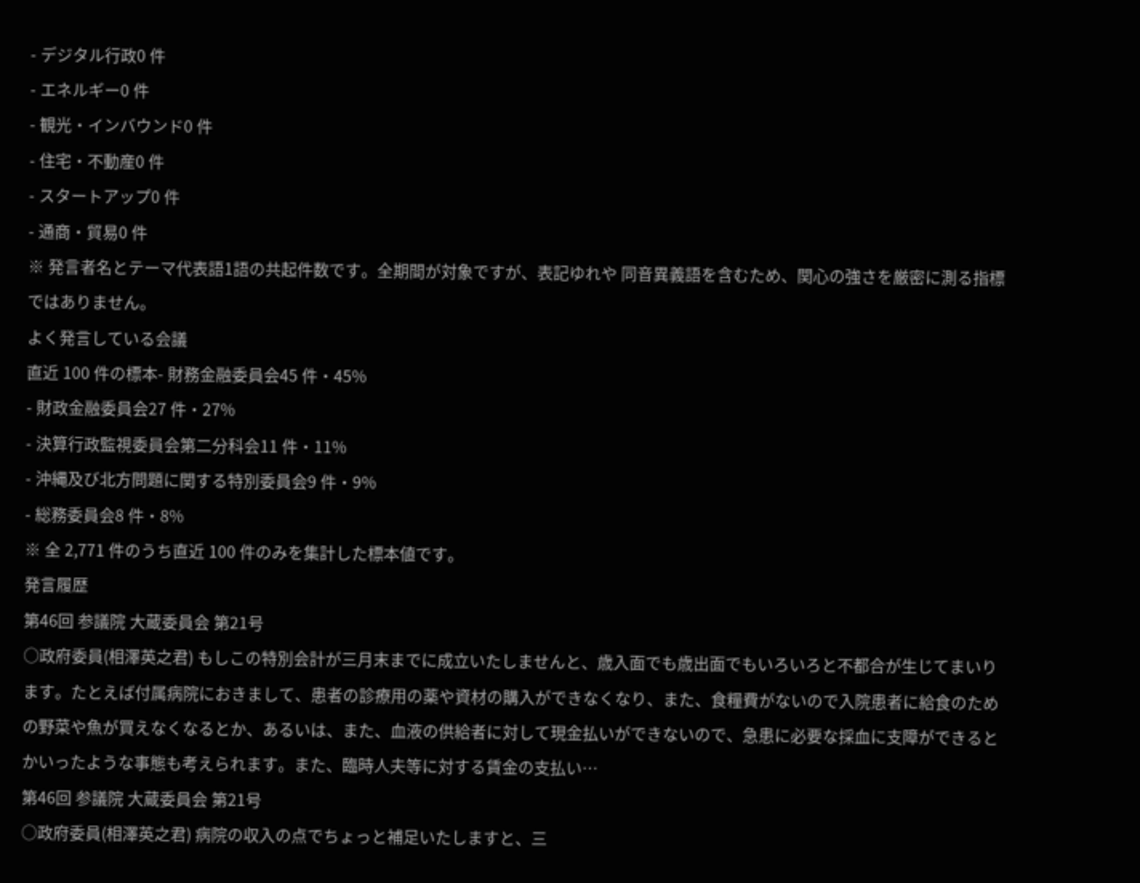- デジタル行政0 件
- エネルギー0 件
- 観光・インバウンド0 件
- 住宅・不動産0 件
- スタートアップ0 件
- 通商・貿易0 件
※ 発言者名とテーマ代表語1語の共起件数です。全期間が対象ですが、表記ゆれや 同音異義語を含むため、関心の強さを厳密に測る指標ではありません。
よく発言している会議
直近 100 件の標本- 財務金融委員会45 件・45%
- 財政金融委員会27 件・27%
- 決算行政監視委員会第二分科会11 件・11%
- 沖縄及び北方問題に関する特別委員会9 件・9%
- 総務委員会8 件・8%
※ 全 2,771 件のうち直近 100 件のみを集計した標本値です。
発言履歴
第46回 参議院 大蔵委員会 第21号
○政府委員(相澤英之君) もしこの特別会計が三月末までに成立いたしませんと、歳入面でも歳出面でもいろいろと不都合が生じてまいります。たとえば付属病院におきまして、患者の診療用の薬や資材の購入ができなくなり、また、食糧費がないので入院患者に給食のための野菜や魚が買えなくなるとか、あるいは、また、血液の供給者に対して現金払いができないので、急患に必要な採血に支障ができるとかいったような事態も考えられます。また、臨時人夫等に対する賃金の支払い…
第46回 参議院 大蔵委員会 第21号
○政府委員(相澤英之君) 病院の収入の点でちょっと補足いたしますと、三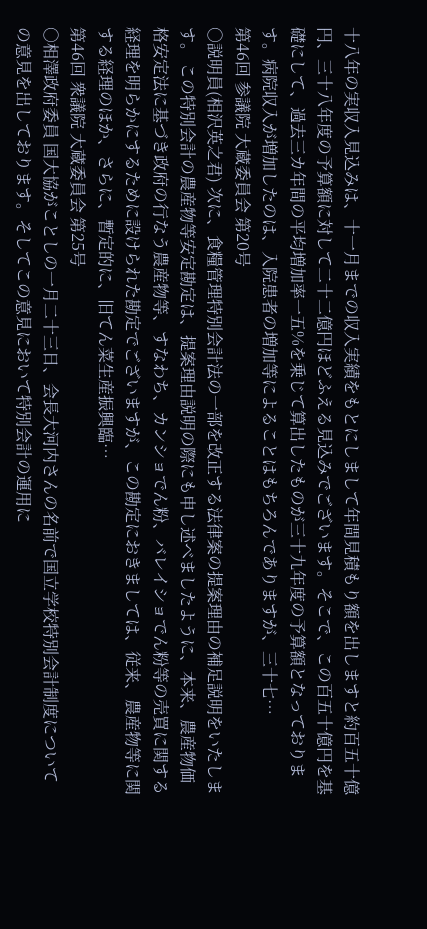十八年の実収入見込みは、十一月までの収入実績をもとにしまして年間見積もり額を出しますと約百五十億円、三十八年度の予算額に対して二十二億円ほどふえる見込みでございます。そこで、この百五十億円を基礎にして、過去三カ年間の平均増加率一五%を乗じて算出したものが三十九年度の予算額となっております。病院収入が増加したのは、入院患者の増加等によることはもちろんでありますが、三十七…
第46回 参議院 大蔵委員会 第20号
○説明員(相沢英之君) 次に、食糧管理特別会計法の一部を改正する法律案の提案理由の補足説明をいたします。 この特別会計の農産物等安定勘定は、提案理由説明の際にも申し述べましたように、本来、農産物価格安定法に基づき政府の行なう農産物等、すなわち、カンショでん粉、バレイショでん粉等の売買に関する経理を明らかにするために設けられた勘定でございますが、この勘定におきましては、従来、農産物等に関する経理のほか、さらに、暫定的に、旧てん菜生産振興臨…
第46回 衆議院 大蔵委員会 第25号
○相澤政府委員 国大協がことしの一月二十三日、会長大河内さんの名前で国立学校特別会計制度についての意見を出しております。そしてこの意見において特別会計の運用に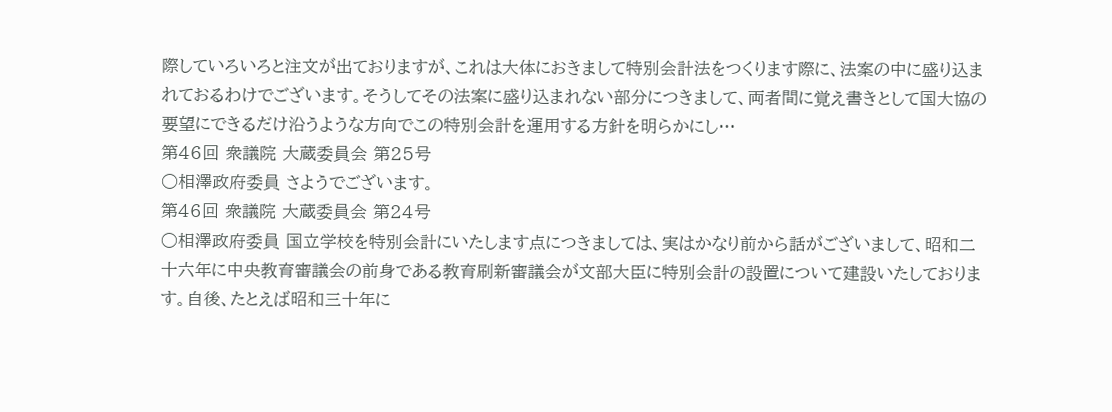際していろいろと注文が出ておりますが、これは大体におきまして特別会計法をつくります際に、法案の中に盛り込まれておるわけでございます。そうしてその法案に盛り込まれない部分につきまして、両者間に覚え書きとして国大協の要望にできるだけ沿うような方向でこの特別会計を運用する方針を明らかにし…
第46回 衆議院 大蔵委員会 第25号
○相澤政府委員 さようでございます。
第46回 衆議院 大蔵委員会 第24号
○相澤政府委員 国立学校を特別会計にいたします点につきましては、実はかなり前から話がございまして、昭和二十六年に中央教育審議会の前身である教育刷新審議会が文部大臣に特別会計の設置について建設いたしております。自後、たとえば昭和三十年に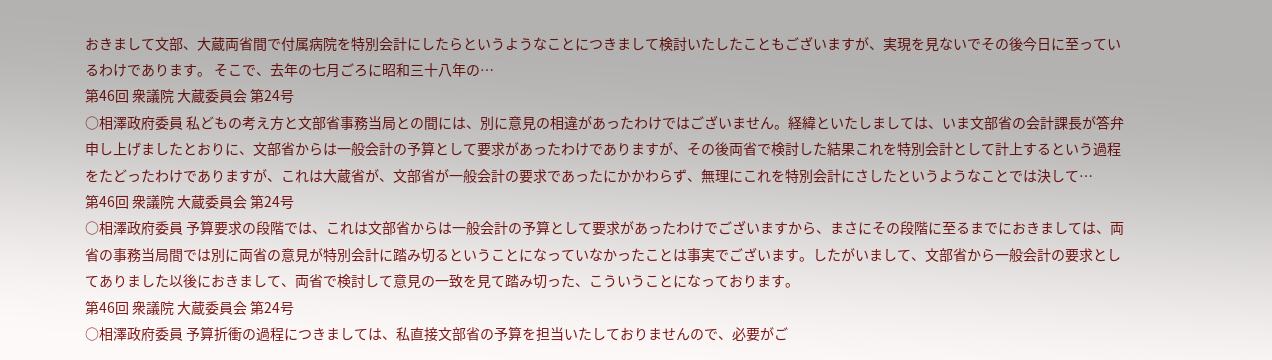おきまして文部、大蔵両省間で付属病院を特別会計にしたらというようなことにつきまして検討いたしたこともございますが、実現を見ないでその後今日に至っているわけであります。 そこで、去年の七月ごろに昭和三十八年の…
第46回 衆議院 大蔵委員会 第24号
○相澤政府委員 私どもの考え方と文部省事務当局との間には、別に意見の相違があったわけではございません。経緯といたしましては、いま文部省の会計課長が答弁申し上げましたとおりに、文部省からは一般会計の予算として要求があったわけでありますが、その後両省で検討した結果これを特別会計として計上するという過程をたどったわけでありますが、これは大蔵省が、文部省が一般会計の要求であったにかかわらず、無理にこれを特別会計にさしたというようなことでは決して…
第46回 衆議院 大蔵委員会 第24号
○相澤政府委員 予算要求の段階では、これは文部省からは一般会計の予算として要求があったわけでございますから、まさにその段階に至るまでにおきましては、両省の事務当局間では別に両省の意見が特別会計に踏み切るということになっていなかったことは事実でございます。したがいまして、文部省から一般会計の要求としてありました以後におきまして、両省で検討して意見の一致を見て踏み切った、こういうことになっております。
第46回 衆議院 大蔵委員会 第24号
○相澤政府委員 予算折衝の過程につきましては、私直接文部省の予算を担当いたしておりませんので、必要がご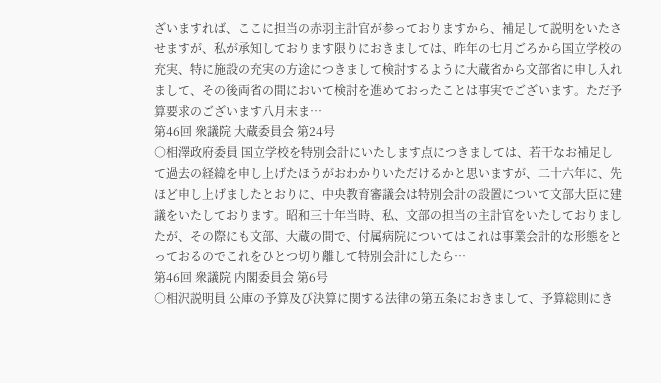ざいますれば、ここに担当の赤羽主計官が参っておりますから、補足して説明をいたさせますが、私が承知しております限りにおきましては、昨年の七月ごろから国立学校の充実、特に施設の充実の方途につきまして検討するように大蔵省から文部省に申し入れまして、その後両省の間において検討を進めておったことは事実でございます。ただ予算要求のございます八月末ま…
第46回 衆議院 大蔵委員会 第24号
○相澤政府委員 国立学校を特別会計にいたします点につきましては、若干なお補足して過去の経緯を申し上げたほうがおわかりいただけるかと思いますが、二十六年に、先ほど申し上げましたとおりに、中央教育審議会は特別会計の設置について文部大臣に建議をいたしております。昭和三十年当時、私、文部の担当の主計官をいたしておりましたが、その際にも文部、大蔵の間で、付属病院についてはこれは事業会計的な形態をとっておるのでこれをひとつ切り離して特別会計にしたら…
第46回 衆議院 内閣委員会 第6号
○相沢説明員 公庫の予算及び決算に関する法律の第五条におきまして、予算総則にき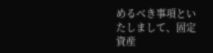めるべき事項といたしまして、固定資産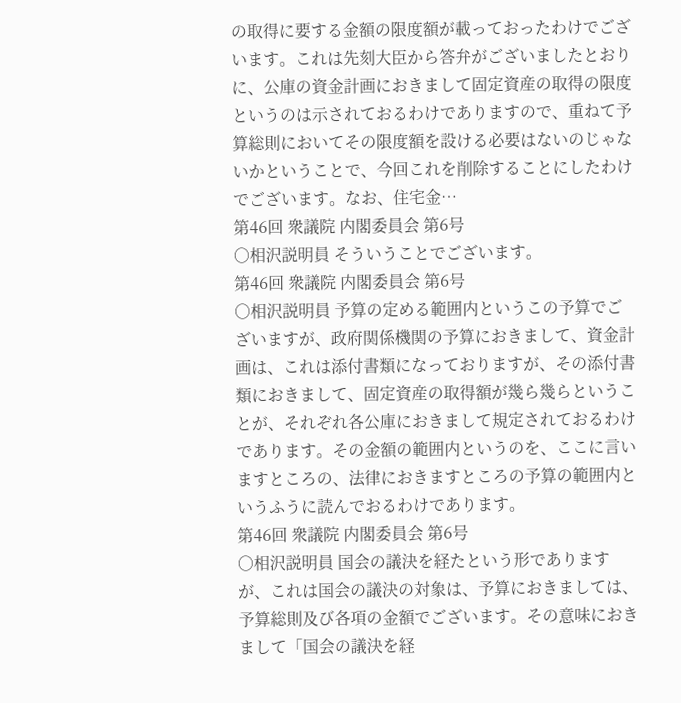の取得に要する金額の限度額が載っておったわけでございます。これは先刻大臣から答弁がございましたとおりに、公庫の資金計画におきまして固定資産の取得の限度というのは示されておるわけでありますので、重ねて予算総則においてその限度額を設ける必要はないのじゃないかということで、今回これを削除することにしたわけでございます。なお、住宅金…
第46回 衆議院 内閣委員会 第6号
○相沢説明員 そういうことでございます。
第46回 衆議院 内閣委員会 第6号
○相沢説明員 予算の定める範囲内というこの予算でございますが、政府関係機関の予算におきまして、資金計画は、これは添付書類になっておりますが、その添付書類におきまして、固定資産の取得額が幾ら幾らということが、それぞれ各公庫におきまして規定されておるわけであります。その金額の範囲内というのを、ここに言いますところの、法律におきますところの予算の範囲内というふうに読んでおるわけであります。
第46回 衆議院 内閣委員会 第6号
○相沢説明員 国会の議決を経たという形でありますが、これは国会の議決の対象は、予算におきましては、予算総則及び各項の金額でございます。その意味におきまして「国会の議決を経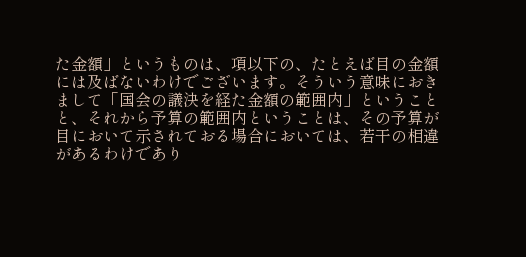た金額」というものは、項以下の、たとえば目の金額には及ばないわけでございます。そういう意味におきまして「国会の議決を経た金額の範囲内」ということと、それから予算の範囲内ということは、その予算が目において示されておる場合においては、若干の相違があるわけであり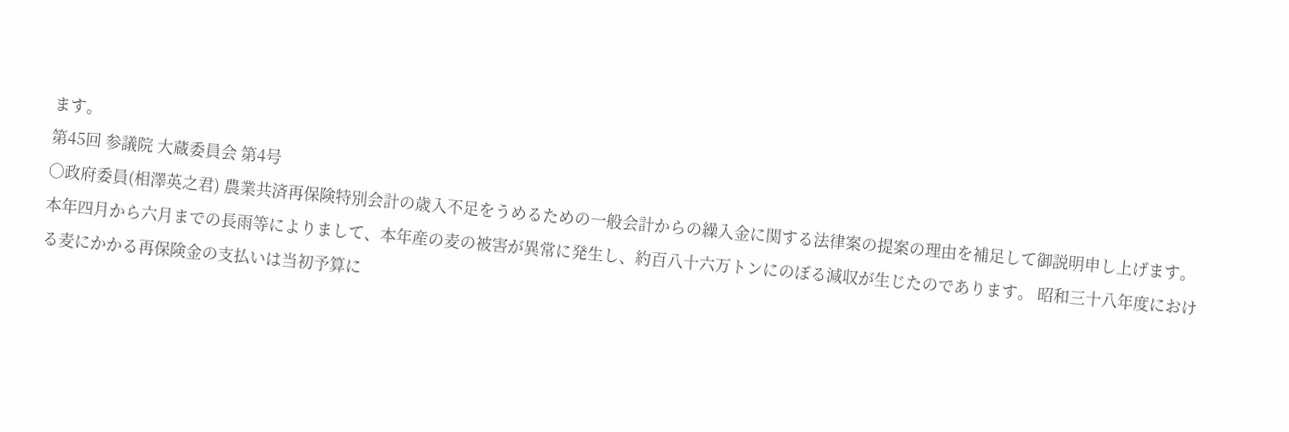ます。
第45回 参議院 大蔵委員会 第4号
○政府委員(相澤英之君) 農業共済再保険特別会計の歳入不足をうめるための一般会計からの繰入金に関する法律案の提案の理由を補足して御説明申し上げます。 本年四月から六月までの長雨等によりまして、本年産の麦の被害が異常に発生し、約百八十六万トンにのぼる減収が生じたのであります。 昭和三十八年度における麦にかかる再保険金の支払いは当初予算に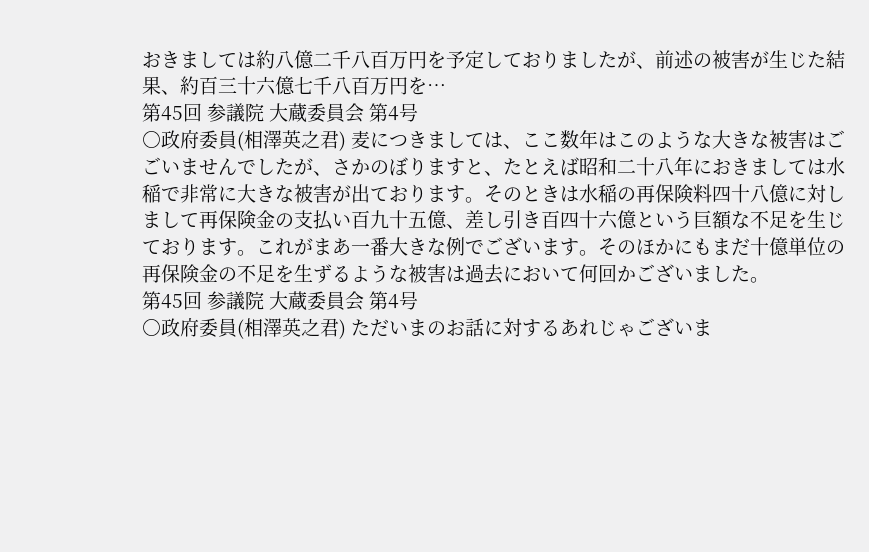おきましては約八億二千八百万円を予定しておりましたが、前述の被害が生じた結果、約百三十六億七千八百万円を…
第45回 参議院 大蔵委員会 第4号
○政府委員(相澤英之君) 麦につきましては、ここ数年はこのような大きな被害はごごいませんでしたが、さかのぼりますと、たとえば昭和二十八年におきましては水稲で非常に大きな被害が出ております。そのときは水稲の再保険料四十八億に対しまして再保険金の支払い百九十五億、差し引き百四十六億という巨額な不足を生じております。これがまあ一番大きな例でございます。そのほかにもまだ十億単位の再保険金の不足を生ずるような被害は過去において何回かございました。
第45回 参議院 大蔵委員会 第4号
○政府委員(相澤英之君) ただいまのお話に対するあれじゃございま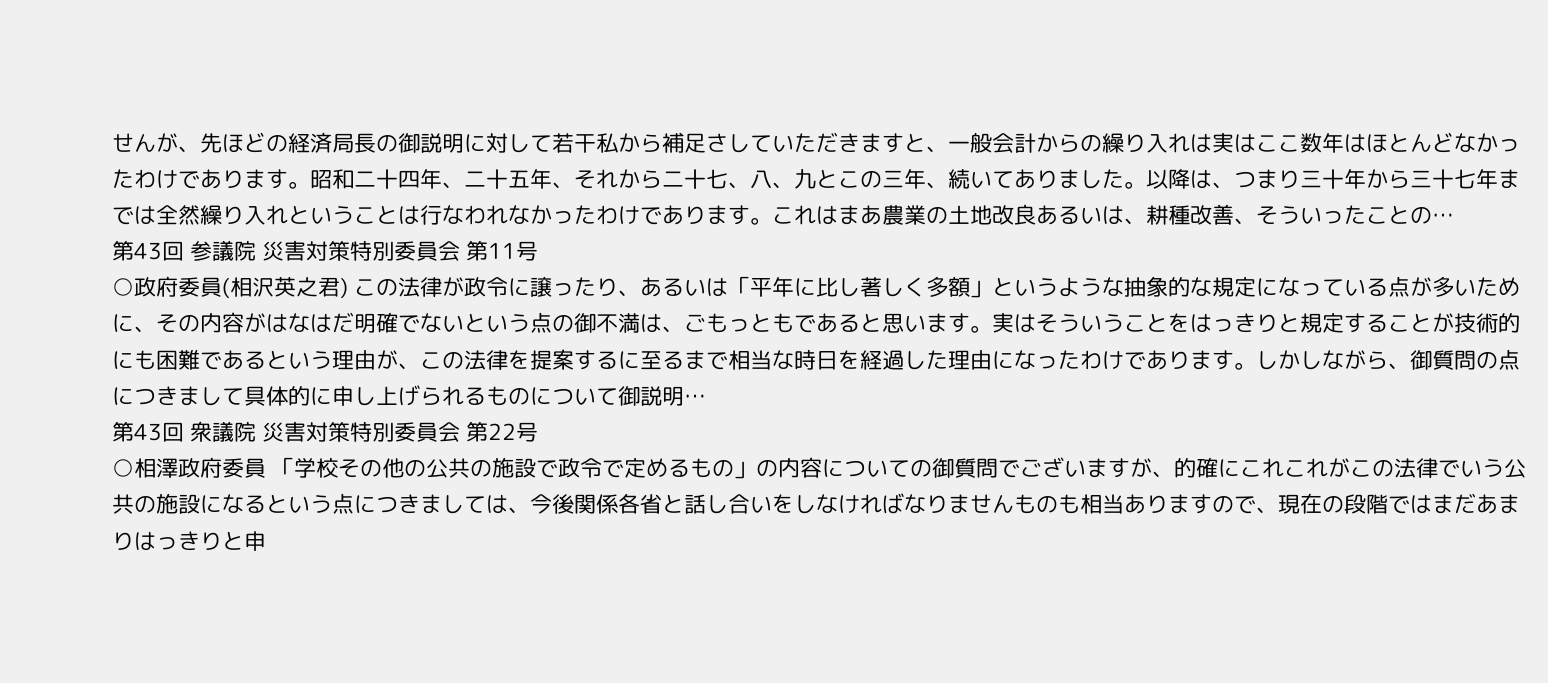せんが、先ほどの経済局長の御説明に対して若干私から補足さしていただきますと、一般会計からの繰り入れは実はここ数年はほとんどなかったわけであります。昭和二十四年、二十五年、それから二十七、八、九とこの三年、続いてありました。以降は、つまり三十年から三十七年までは全然繰り入れということは行なわれなかったわけであります。これはまあ農業の土地改良あるいは、耕種改善、そういったことの…
第43回 参議院 災害対策特別委員会 第11号
○政府委員(相沢英之君) この法律が政令に譲ったり、あるいは「平年に比し著しく多額」というような抽象的な規定になっている点が多いために、その内容がはなはだ明確でないという点の御不満は、ごもっともであると思います。実はそういうことをはっきりと規定することが技術的にも困難であるという理由が、この法律を提案するに至るまで相当な時日を経過した理由になったわけであります。しかしながら、御質問の点につきまして具体的に申し上げられるものについて御説明…
第43回 衆議院 災害対策特別委員会 第22号
○相澤政府委員 「学校その他の公共の施設で政令で定めるもの」の内容についての御質問でございますが、的確にこれこれがこの法律でいう公共の施設になるという点につきましては、今後関係各省と話し合いをしなければなりませんものも相当ありますので、現在の段階ではまだあまりはっきりと申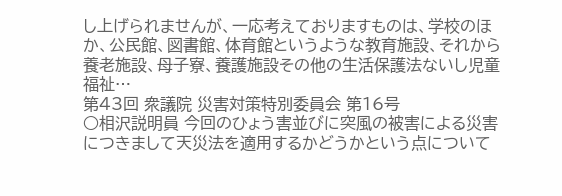し上げられませんが、一応考えておりますものは、学校のほか、公民館、図書館、体育館というような教育施設、それから養老施設、母子寮、養護施設その他の生活保護法ないし児童福祉…
第43回 衆議院 災害対策特別委員会 第16号
○相沢説明員 今回のひょう害並びに突風の被害による災害につきまして天災法を適用するかどうかという点について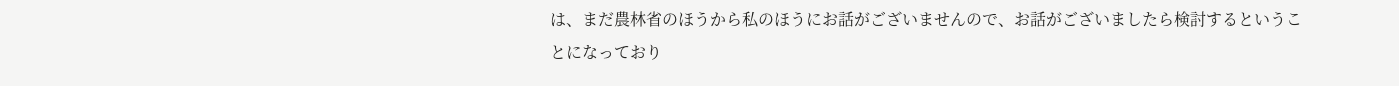は、まだ農林省のほうから私のほうにお話がございませんので、お話がございましたら検討するということになっており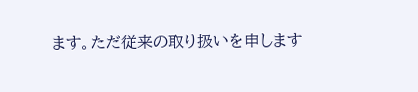ます。ただ従来の取り扱いを申します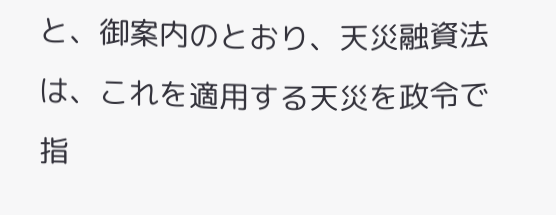と、御案内のとおり、天災融資法は、これを適用する天災を政令で指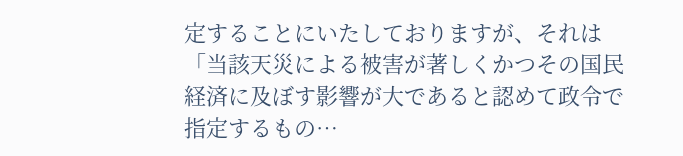定することにいたしておりますが、それは「当該天災による被害が著しくかつその国民経済に及ぼす影響が大であると認めて政令で指定するもの…